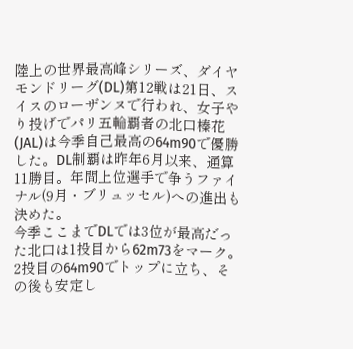陸上の世界最高峰シリーズ、ダイヤモンドリーグ(DL)第12戦は21日、スイスのローザンヌで行われ、女子やり投げでパリ五輪覇者の北口榛花(JAL)は今季自己最高の64m90で優勝した。DL制覇は昨年6月以来、通算11勝目。年間上位選手で争うファイナル(9月・ブリュッセル)への進出も決めた。
今季ここまでDLでは3位が最高だった北口は1投目から62m73をマーク。2投目の64m90でトップに立ち、その後も安定し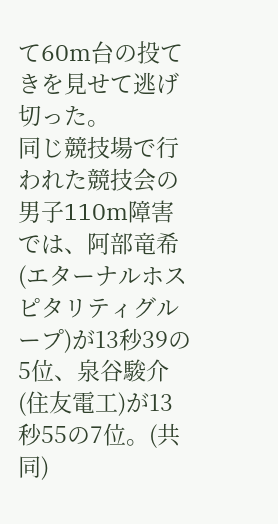て60m台の投てきを見せて逃げ切った。
同じ競技場で行われた競技会の男子110m障害では、阿部竜希(エターナルホスピタリティグループ)が13秒39の5位、泉谷駿介(住友電工)が13秒55の7位。(共同)